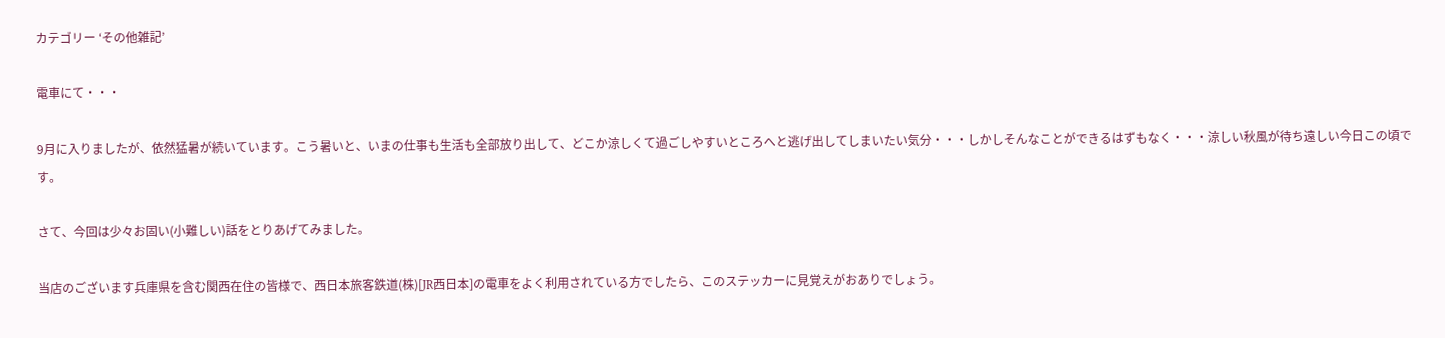カテゴリー ‘その他雑記’

電車にて・・・

9月に入りましたが、依然猛暑が続いています。こう暑いと、いまの仕事も生活も全部放り出して、どこか涼しくて過ごしやすいところへと逃げ出してしまいたい気分・・・しかしそんなことができるはずもなく・・・涼しい秋風が待ち遠しい今日この頃です。

さて、今回は少々お固い(小難しい)話をとりあげてみました。

当店のございます兵庫県を含む関西在住の皆様で、西日本旅客鉄道(株)[JR西日本]の電車をよく利用されている方でしたら、このステッカーに見覚えがおありでしょう。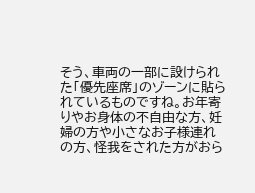そう、車両の一部に設けられた「優先座席」のゾーンに貼られているものですね。お年寄りやお身体の不自由な方、妊婦の方や小さなお子様連れの方、怪我をされた方がおら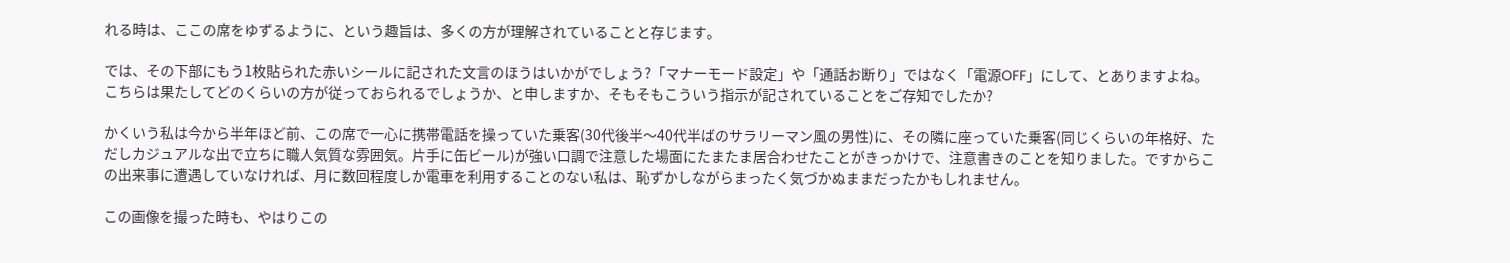れる時は、ここの席をゆずるように、という趣旨は、多くの方が理解されていることと存じます。

では、その下部にもう1枚貼られた赤いシールに記された文言のほうはいかがでしょう?「マナーモード設定」や「通話お断り」ではなく「電源OFF」にして、とありますよね。こちらは果たしてどのくらいの方が従っておられるでしょうか、と申しますか、そもそもこういう指示が記されていることをご存知でしたか?

かくいう私は今から半年ほど前、この席で一心に携帯電話を操っていた乗客(30代後半〜40代半ばのサラリーマン風の男性)に、その隣に座っていた乗客(同じくらいの年格好、ただしカジュアルな出で立ちに職人気質な雰囲気。片手に缶ビール)が強い口調で注意した場面にたまたま居合わせたことがきっかけで、注意書きのことを知りました。ですからこの出来事に遭遇していなければ、月に数回程度しか電車を利用することのない私は、恥ずかしながらまったく気づかぬままだったかもしれません。

この画像を撮った時も、やはりこの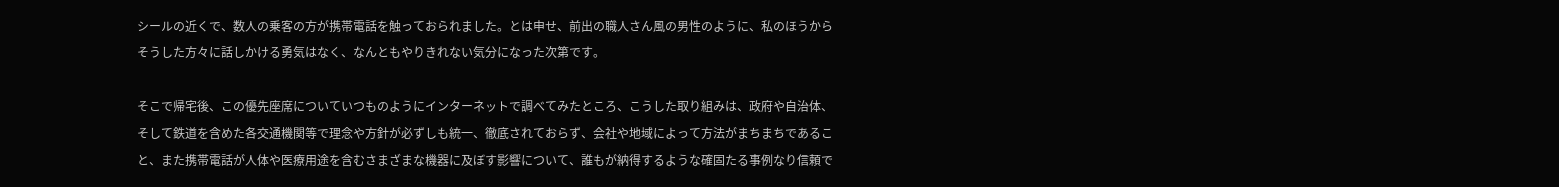シールの近くで、数人の乗客の方が携帯電話を触っておられました。とは申せ、前出の職人さん風の男性のように、私のほうからそうした方々に話しかける勇気はなく、なんともやりきれない気分になった次第です。

そこで帰宅後、この優先座席についていつものようにインターネットで調べてみたところ、こうした取り組みは、政府や自治体、そして鉄道を含めた各交通機関等で理念や方針が必ずしも統一、徹底されておらず、会社や地域によって方法がまちまちであること、また携帯電話が人体や医療用途を含むさまざまな機器に及ぼす影響について、誰もが納得するような確固たる事例なり信頼で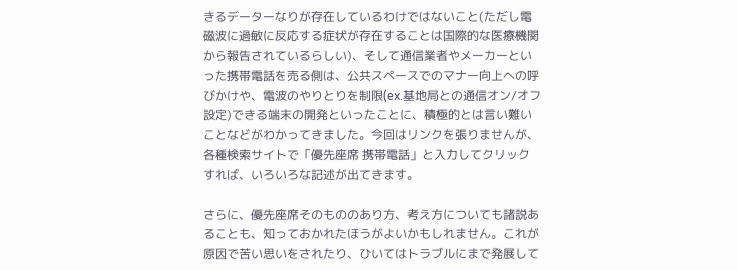きるデーターなりが存在しているわけではないこと(ただし電磁波に過敏に反応する症状が存在することは国際的な医療機関から報告されているらしい)、そして通信業者やメーカーといった携帯電話を売る側は、公共スペースでのマナー向上への呼びかけや、電波のやりとりを制限(ex.基地局との通信オン/オフ設定)できる端末の開発といったことに、積極的とは言い難いことなどがわかってきました。今回はリンクを張りませんが、各種検索サイトで「優先座席 携帯電話」と入力してクリックすれば、いろいろな記述が出てきます。

さらに、優先座席そのもののあり方、考え方についても諸説あることも、知っておかれたほうがよいかもしれません。これが原因で苦い思いをされたり、ひいてはトラブルにまで発展して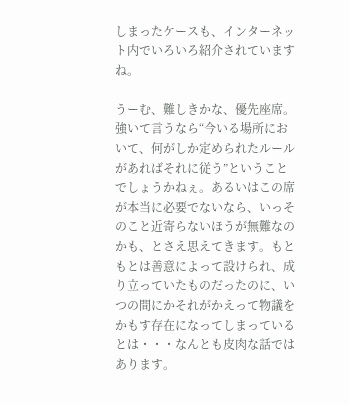しまったケースも、インターネット内でいろいろ紹介されていますね。

うーむ、難しきかな、優先座席。強いて言うなら“今いる場所において、何がしか定められたルールがあればそれに従う”ということでしょうかねぇ。あるいはこの席が本当に必要でないなら、いっそのこと近寄らないほうが無難なのかも、とさえ思えてきます。もともとは善意によって設けられ、成り立っていたものだったのに、いつの間にかそれがかえって物議をかもす存在になってしまっているとは・・・なんとも皮肉な話ではあります。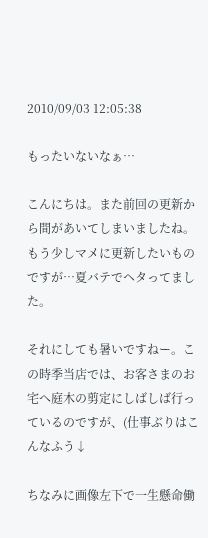2010/09/03 12:05:38

もったいないなぁ…

こんにちは。また前回の更新から間があいてしまいましたね。もう少しマメに更新したいものですが…夏バテでヘタってました。

それにしても暑いですねー。この時季当店では、お客さまのお宅へ庭木の剪定にしばしば行っているのですが、(仕事ぶりはこんなふう↓

ちなみに画像左下で一生懸命働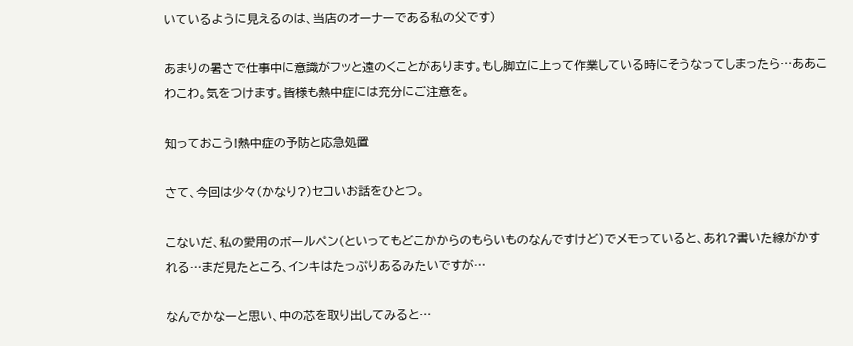いているように見えるのは、当店のオーナーである私の父です)

あまりの暑さで仕事中に意識がフッと遠のくことがあります。もし脚立に上って作業している時にそうなってしまったら…ああこわこわ。気をつけます。皆様も熱中症には充分にご注意を。

知っておこう!熱中症の予防と応急処置

さて、今回は少々(かなり?)セコいお話をひとつ。

こないだ、私の愛用のボールペン(といってもどこかからのもらいものなんですけど)でメモっていると、あれ?書いた線がかすれる…まだ見たところ、インキはたっぷりあるみたいですが…

なんでかなーと思い、中の芯を取り出してみると…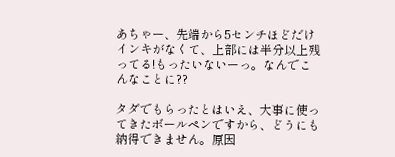あちゃー、先端から5センチほどだけインキがなくて、上部には半分以上残ってる!もったいないーっ。なんでこんなことに??

タダでもらったとはいえ、大事に使ってきたボールペンですから、どうにも納得できません。原因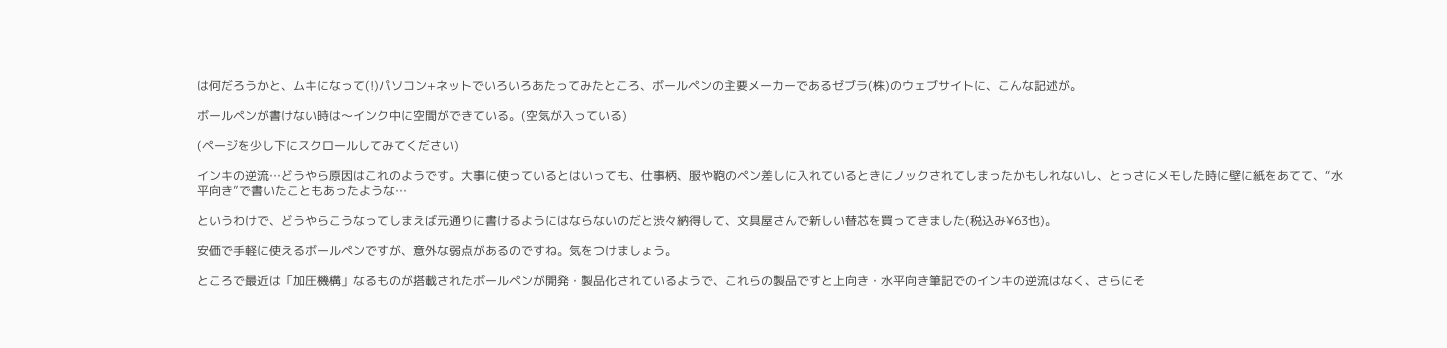は何だろうかと、ムキになって(!)パソコン+ネットでいろいろあたってみたところ、ボールペンの主要メーカーであるゼブラ(株)のウェブサイトに、こんな記述が。

ボールペンが書けない時は〜インク中に空間ができている。(空気が入っている)

(ページを少し下にスクロールしてみてください)

インキの逆流…どうやら原因はこれのようです。大事に使っているとはいっても、仕事柄、服や鞄のペン差しに入れているときにノックされてしまったかもしれないし、とっさにメモした時に壁に紙をあてて、“水平向き”で書いたこともあったような…

というわけで、どうやらこうなってしまえば元通りに書けるようにはならないのだと渋々納得して、文具屋さんで新しい替芯を買ってきました(税込み¥63也)。

安価で手軽に使えるボールペンですが、意外な弱点があるのですね。気をつけましょう。

ところで最近は「加圧機構」なるものが搭載されたボールペンが開発・製品化されているようで、これらの製品ですと上向き・水平向き筆記でのインキの逆流はなく、さらにそ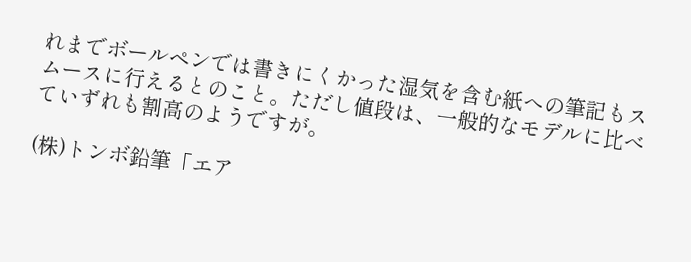れまでボールペンでは書きにくかった湿気を含む紙への筆記もスムースに行えるとのこと。ただし値段は、一般的なモデルに比べていずれも割高のようですが。

(株)トンボ鉛筆「エア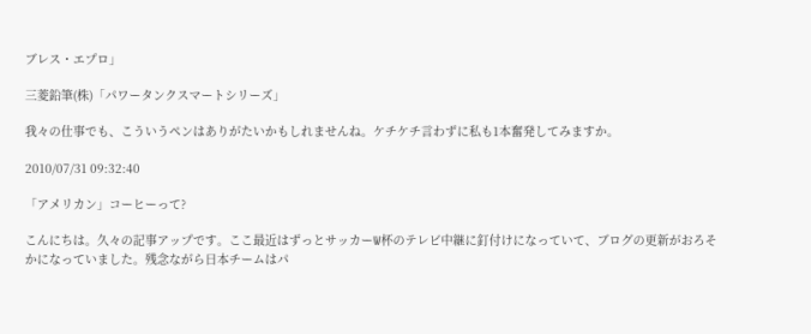ブレス・エプロ」

三菱鉛筆(株)「パワータンクスマートシリーズ」

我々の仕事でも、こういうペンはありがたいかもしれませんね。ケチケチ言わずに私も1本奮発してみますか。

2010/07/31 09:32:40

「アメリカン」コーヒーって?

こんにちは。久々の記事アップです。ここ最近はずっとサッカーW杯のテレビ中継に釘付けになっていて、ブログの更新がおろそかになっていました。残念ながら日本チームはパ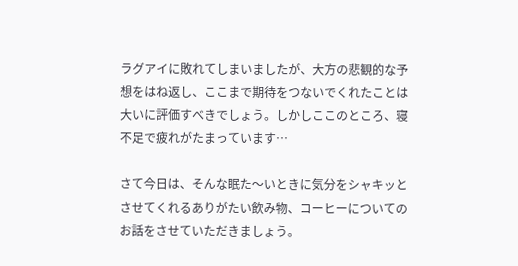ラグアイに敗れてしまいましたが、大方の悲観的な予想をはね返し、ここまで期待をつないでくれたことは大いに評価すべきでしょう。しかしここのところ、寝不足で疲れがたまっています…

さて今日は、そんな眠た〜いときに気分をシャキッとさせてくれるありがたい飲み物、コーヒーについてのお話をさせていただきましょう。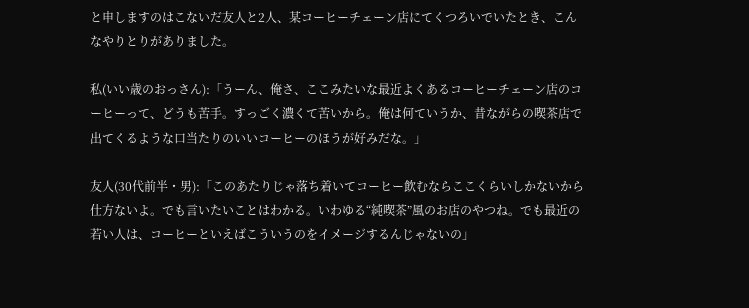と申しますのはこないだ友人と2人、某コーヒーチェーン店にてくつろいでいたとき、こんなやりとりがありました。

私(いい歳のおっさん):「うーん、俺さ、ここみたいな最近よくあるコーヒーチェーン店のコーヒーって、どうも苦手。すっごく濃くて苦いから。俺は何ていうか、昔ながらの喫茶店で出てくるような口当たりのいいコーヒーのほうが好みだな。」

友人(30代前半・男):「このあたりじゃ落ち着いてコーヒー飲むならここくらいしかないから仕方ないよ。でも言いたいことはわかる。いわゆる“純喫茶”風のお店のやつね。でも最近の若い人は、コーヒーといえばこういうのをイメージするんじゃないの」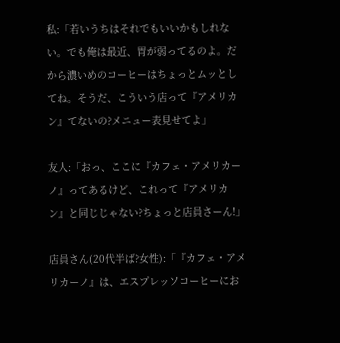私:「若いうちはそれでもいいかもしれない。でも俺は最近、胃が弱ってるのよ。だから濃いめのコーヒーはちょっとムッとしてね。そうだ、こういう店って『アメリカン』てないの?メニュー表見せてよ」

友人:「おっ、ここに『カフェ・アメリカーノ』ってあるけど、これって『アメリカン』と同じじゃない?ちょっと店員さーん!」

店員さん(20代半ば?女性):「『カフェ・アメリカーノ』は、エスプレッソコーヒーにお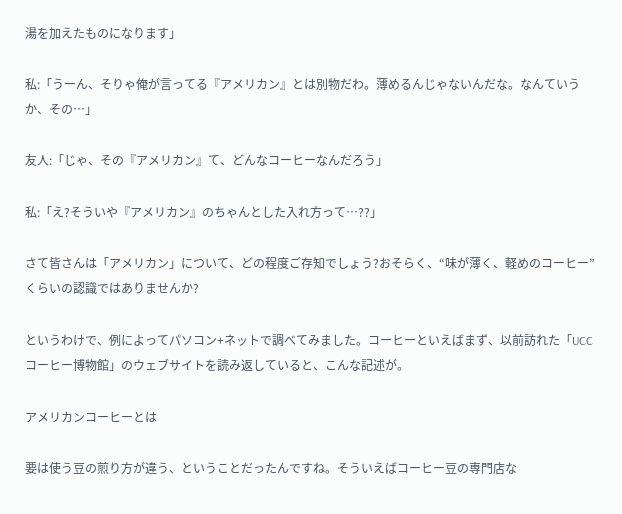湯を加えたものになります」

私:「うーん、そりゃ俺が言ってる『アメリカン』とは別物だわ。薄めるんじゃないんだな。なんていうか、その…」

友人:「じゃ、その『アメリカン』て、どんなコーヒーなんだろう」

私:「え?そういや『アメリカン』のちゃんとした入れ方って…??」

さて皆さんは「アメリカン」について、どの程度ご存知でしょう?おそらく、“味が薄く、軽めのコーヒー”くらいの認識ではありませんか?

というわけで、例によってパソコン+ネットで調べてみました。コーヒーといえばまず、以前訪れた「UCCコーヒー博物館」のウェブサイトを読み返していると、こんな記述が。

アメリカンコーヒーとは

要は使う豆の煎り方が違う、ということだったんですね。そういえばコーヒー豆の専門店な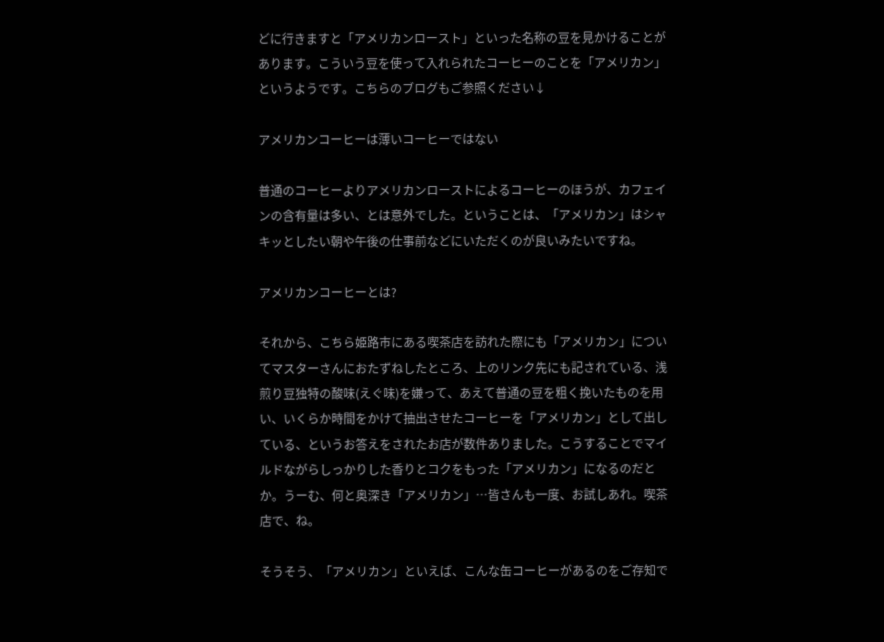どに行きますと「アメリカンロースト」といった名称の豆を見かけることがあります。こういう豆を使って入れられたコーヒーのことを「アメリカン」というようです。こちらのブログもご参照ください↓

アメリカンコーヒーは薄いコーヒーではない

普通のコーヒーよりアメリカンローストによるコーヒーのほうが、カフェインの含有量は多い、とは意外でした。ということは、「アメリカン」はシャキッとしたい朝や午後の仕事前などにいただくのが良いみたいですね。

アメリカンコーヒーとは?

それから、こちら姫路市にある喫茶店を訪れた際にも「アメリカン」についてマスターさんにおたずねしたところ、上のリンク先にも記されている、浅煎り豆独特の酸味(えぐ味)を嫌って、あえて普通の豆を粗く挽いたものを用い、いくらか時間をかけて抽出させたコーヒーを「アメリカン」として出している、というお答えをされたお店が数件ありました。こうすることでマイルドながらしっかりした香りとコクをもった「アメリカン」になるのだとか。うーむ、何と奥深き「アメリカン」…皆さんも一度、お試しあれ。喫茶店で、ね。

そうそう、「アメリカン」といえば、こんな缶コーヒーがあるのをご存知で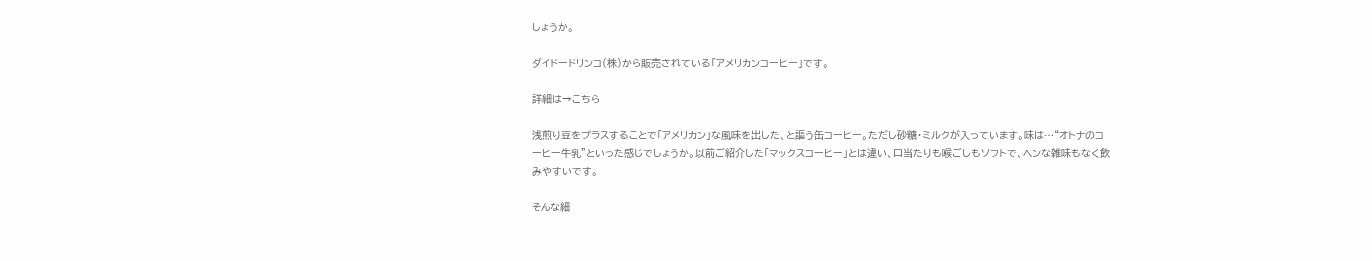しょうか。

ダイドードリンコ(株)から販売されている「アメリカンコーヒー」です。

詳細は→こちら

浅煎り豆をプラスすることで「アメリカン」な風味を出した、と謳う缶コーヒー。ただし砂糖・ミルクが入っています。味は…“オトナのコーヒー牛乳”といった感じでしょうか。以前ご紹介した「マックスコーヒー」とは違い、口当たりも喉ごしもソフトで、ヘンな雑味もなく飲みやすいです。

そんな細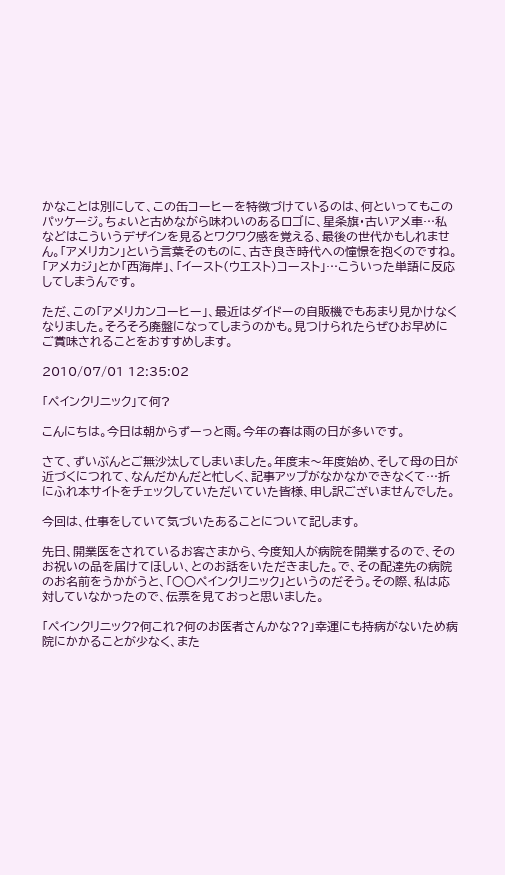かなことは別にして、この缶コーヒーを特徴づけているのは、何といってもこのパッケージ。ちょいと古めながら味わいのあるロゴに、星条旗・古いアメ車…私などはこういうデザインを見るとワクワク感を覚える、最後の世代かもしれません。「アメリカン」という言葉そのものに、古き良き時代への憧憬を抱くのですね。「アメカジ」とか「西海岸」、「イースト(ウエスト)コースト」…こういった単語に反応してしまうんです。

ただ、この「アメリカンコーヒー」、最近はダイドーの自販機でもあまり見かけなくなりました。そろそろ廃盤になってしまうのかも。見つけられたらぜひお早めにご賞味されることをおすすめします。

2010/07/01 12:35:02

「ペインクリニック」て何?

こんにちは。今日は朝からずーっと雨。今年の春は雨の日が多いです。

さて、ずいぶんとご無沙汰してしまいました。年度末〜年度始め、そして母の日が近づくにつれて、なんだかんだと忙しく、記事アップがなかなかできなくて…折にふれ本サイトをチェックしていただいていた皆様、申し訳ございませんでした。

今回は、仕事をしていて気づいたあることについて記します。

先日、開業医をされているお客さまから、今度知人が病院を開業するので、そのお祝いの品を届けてほしい、とのお話をいただきました。で、その配達先の病院のお名前をうかがうと、「○○ペインクリニック」というのだそう。その際、私は応対していなかったので、伝票を見ておっと思いました。

「ペインクリニック?何これ?何のお医者さんかな??」幸運にも持病がないため病院にかかることが少なく、また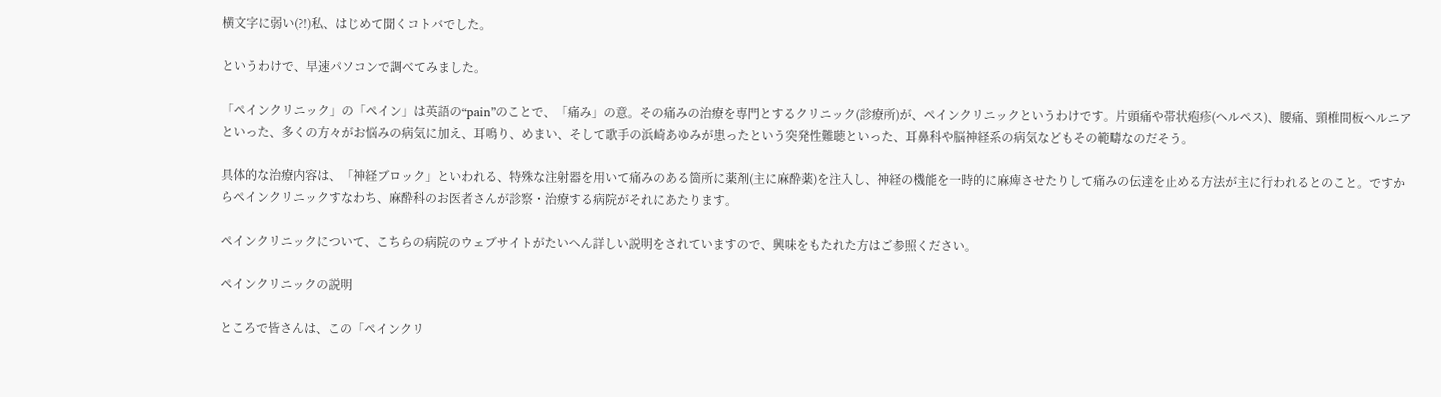横文字に弱い(?!)私、はじめて聞くコトバでした。

というわけで、早速パソコンで調べてみました。

「ペインクリニック」の「ペイン」は英語の“pain”のことで、「痛み」の意。その痛みの治療を専門とするクリニック(診療所)が、ペインクリニックというわけです。片頭痛や帯状疱疹(ヘルペス)、腰痛、頸椎間板ヘルニアといった、多くの方々がお悩みの病気に加え、耳鳴り、めまい、そして歌手の浜崎あゆみが患ったという突発性難聴といった、耳鼻科や脳神経系の病気などもその範疇なのだそう。

具体的な治療内容は、「神経ブロック」といわれる、特殊な注射器を用いて痛みのある箇所に薬剤(主に麻酔薬)を注入し、神経の機能を一時的に麻痺させたりして痛みの伝達を止める方法が主に行われるとのこと。ですからペインクリニックすなわち、麻酔科のお医者さんが診察・治療する病院がそれにあたります。

ペインクリニックについて、こちらの病院のウェブサイトがたいへん詳しい説明をされていますので、興味をもたれた方はご参照ください。

ペインクリニックの説明

ところで皆さんは、この「ペインクリ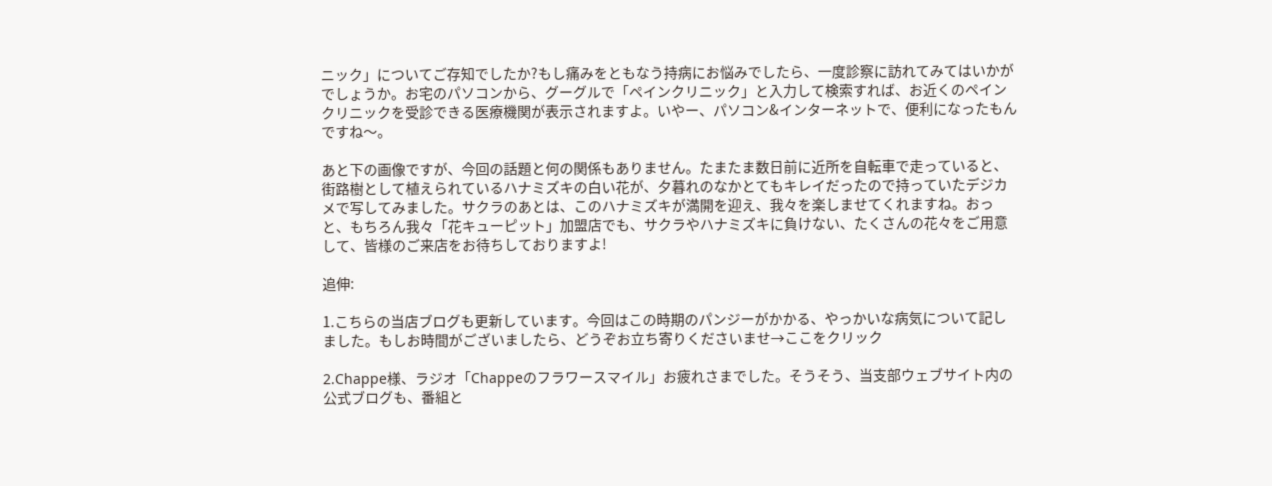ニック」についてご存知でしたか?もし痛みをともなう持病にお悩みでしたら、一度診察に訪れてみてはいかがでしょうか。お宅のパソコンから、グーグルで「ペインクリニック」と入力して検索すれば、お近くのペインクリニックを受診できる医療機関が表示されますよ。いやー、パソコン&インターネットで、便利になったもんですね〜。

あと下の画像ですが、今回の話題と何の関係もありません。たまたま数日前に近所を自転車で走っていると、街路樹として植えられているハナミズキの白い花が、夕暮れのなかとてもキレイだったので持っていたデジカメで写してみました。サクラのあとは、このハナミズキが満開を迎え、我々を楽しませてくれますね。おっと、もちろん我々「花キューピット」加盟店でも、サクラやハナミズキに負けない、たくさんの花々をご用意して、皆様のご来店をお待ちしておりますよ!

追伸:

1.こちらの当店ブログも更新しています。今回はこの時期のパンジーがかかる、やっかいな病気について記しました。もしお時間がございましたら、どうぞお立ち寄りくださいませ→ここをクリック

2.Chappe様、ラジオ「Chappeのフラワースマイル」お疲れさまでした。そうそう、当支部ウェブサイト内の公式ブログも、番組と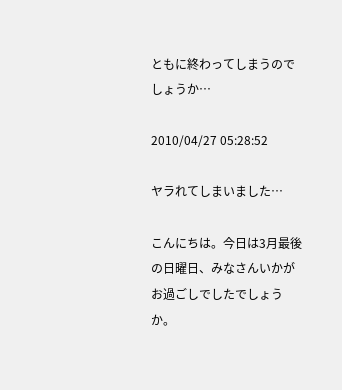ともに終わってしまうのでしょうか…

2010/04/27 05:28:52

ヤラれてしまいました…

こんにちは。今日は3月最後の日曜日、みなさんいかがお過ごしでしたでしょうか。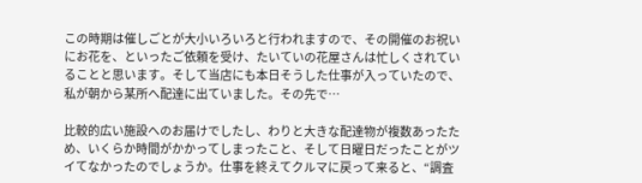この時期は催しごとが大小いろいろと行われますので、その開催のお祝いにお花を、といったご依頼を受け、たいていの花屋さんは忙しくされていることと思います。そして当店にも本日そうした仕事が入っていたので、私が朝から某所へ配達に出ていました。その先で…

比較的広い施設へのお届けでしたし、わりと大きな配達物が複数あったため、いくらか時間がかかってしまったこと、そして日曜日だったことがツイてなかったのでしょうか。仕事を終えてクルマに戻って来ると、“調査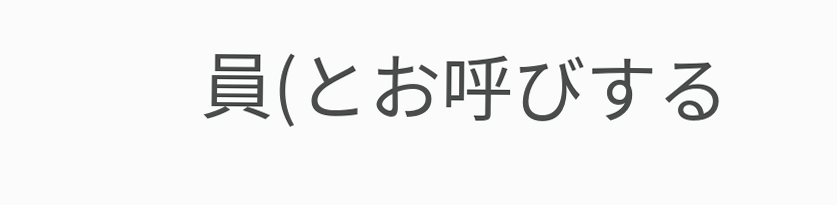員(とお呼びする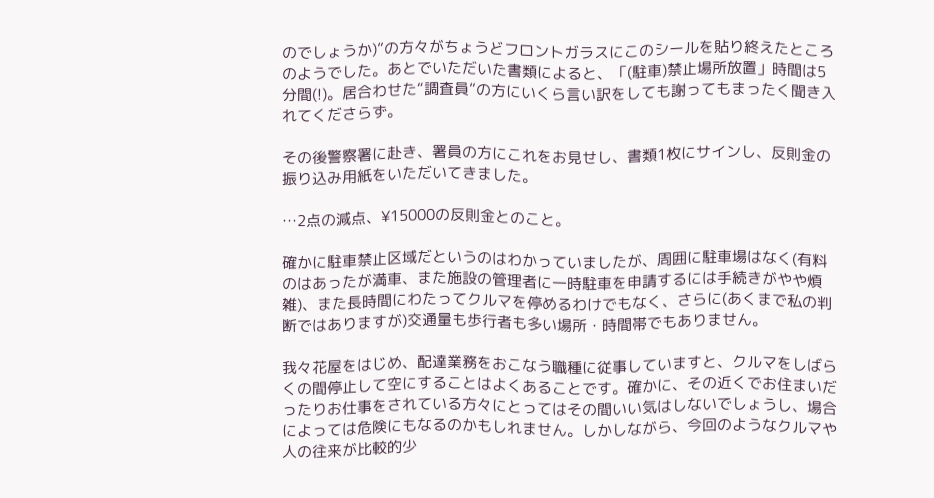のでしょうか)”の方々がちょうどフロントガラスにこのシールを貼り終えたところのようでした。あとでいただいた書類によると、「(駐車)禁止場所放置」時間は5分間(!)。居合わせた“調査員”の方にいくら言い訳をしても謝ってもまったく聞き入れてくださらず。

その後警察署に赴き、署員の方にこれをお見せし、書類1枚にサインし、反則金の振り込み用紙をいただいてきました。

…2点の減点、¥15000の反則金とのこと。

確かに駐車禁止区域だというのはわかっていましたが、周囲に駐車場はなく(有料のはあったが満車、また施設の管理者に一時駐車を申請するには手続きがやや煩雑)、また長時間にわたってクルマを停めるわけでもなく、さらに(あくまで私の判断ではありますが)交通量も歩行者も多い場所・時間帯でもありません。

我々花屋をはじめ、配達業務をおこなう職種に従事していますと、クルマをしばらくの間停止して空にすることはよくあることです。確かに、その近くでお住まいだったりお仕事をされている方々にとってはその間いい気はしないでしょうし、場合によっては危険にもなるのかもしれません。しかしながら、今回のようなクルマや人の往来が比較的少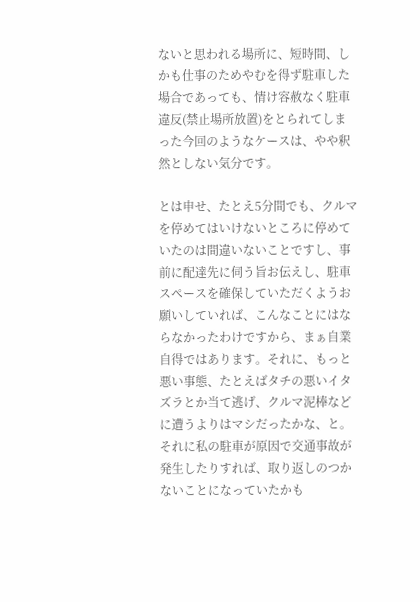ないと思われる場所に、短時間、しかも仕事のためやむを得ず駐車した場合であっても、情け容赦なく駐車違反(禁止場所放置)をとられてしまった今回のようなケースは、やや釈然としない気分です。

とは申せ、たとえ5分間でも、クルマを停めてはいけないところに停めていたのは間違いないことですし、事前に配達先に伺う旨お伝えし、駐車スペースを確保していただくようお願いしていれば、こんなことにはならなかったわけですから、まぁ自業自得ではあります。それに、もっと悪い事態、たとえばタチの悪いイタズラとか当て逃げ、クルマ泥棒などに遭うよりはマシだったかな、と。それに私の駐車が原因で交通事故が発生したりすれば、取り返しのつかないことになっていたかも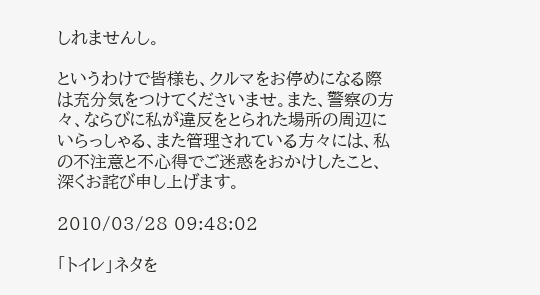しれませんし。

というわけで皆様も、クルマをお停めになる際は充分気をつけてくださいませ。また、警察の方々、ならびに私が違反をとられた場所の周辺にいらっしゃる、また管理されている方々には、私の不注意と不心得でご迷惑をおかけしたこと、深くお詫び申し上げます。

2010/03/28 09:48:02

「トイレ」ネタを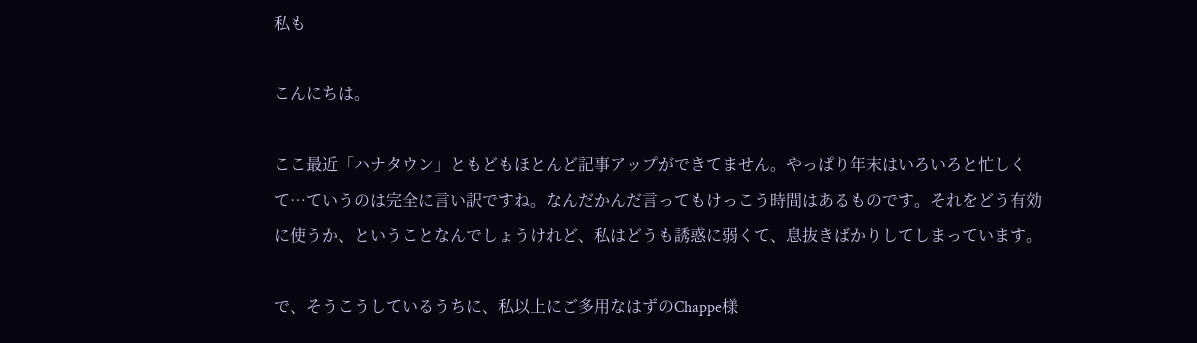私も

こんにちは。

ここ最近「ハナタウン」ともどもほとんど記事アップができてません。やっぱり年末はいろいろと忙しくて…ていうのは完全に言い訳ですね。なんだかんだ言ってもけっこう時間はあるものです。それをどう有効に使うか、ということなんでしょうけれど、私はどうも誘惑に弱くて、息抜きばかりしてしまっています。

で、そうこうしているうちに、私以上にご多用なはずのChappe様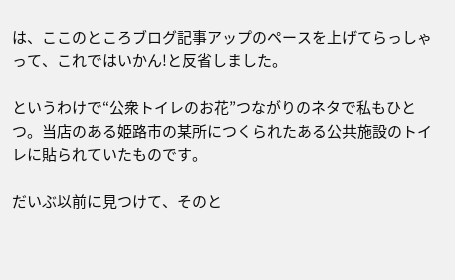は、ここのところブログ記事アップのペースを上げてらっしゃって、これではいかん!と反省しました。

というわけで“公衆トイレのお花”つながりのネタで私もひとつ。当店のある姫路市の某所につくられたある公共施設のトイレに貼られていたものです。

だいぶ以前に見つけて、そのと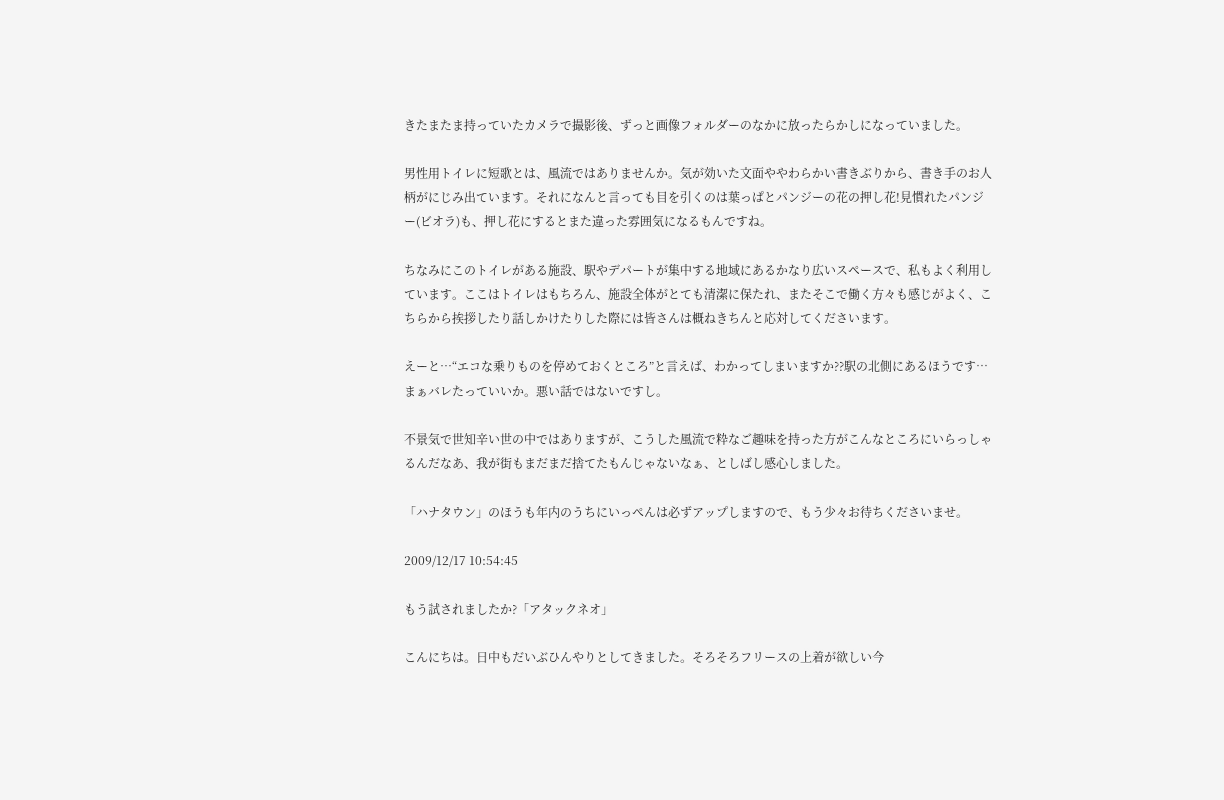きたまたま持っていたカメラで撮影後、ずっと画像フォルダーのなかに放ったらかしになっていました。

男性用トイレに短歌とは、風流ではありませんか。気が効いた文面ややわらかい書きぶりから、書き手のお人柄がにじみ出ています。それになんと言っても目を引くのは葉っぱとパンジーの花の押し花!見慣れたパンジー(ビオラ)も、押し花にするとまた違った雰囲気になるもんですね。

ちなみにこのトイレがある施設、駅やデパートが集中する地域にあるかなり広いスペースで、私もよく利用しています。ここはトイレはもちろん、施設全体がとても清潔に保たれ、またそこで働く方々も感じがよく、こちらから挨拶したり話しかけたりした際には皆さんは概ねきちんと応対してくださいます。

えーと…“エコな乗りものを停めておくところ”と言えば、わかってしまいますか??駅の北側にあるほうです…まぁバレたっていいか。悪い話ではないですし。

不景気で世知辛い世の中ではありますが、こうした風流で粋なご趣味を持った方がこんなところにいらっしゃるんだなあ、我が街もまだまだ捨てたもんじゃないなぁ、としばし感心しました。

「ハナタウン」のほうも年内のうちにいっぺんは必ずアップしますので、もう少々お待ちくださいませ。

2009/12/17 10:54:45

もう試されましたか?「アタックネオ」

こんにちは。日中もだいぶひんやりとしてきました。そろそろフリースの上着が欲しい今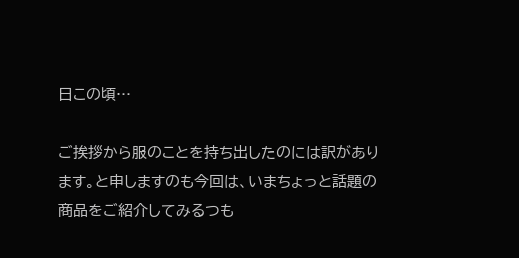日この頃…

ご挨拶から服のことを持ち出したのには訳があります。と申しますのも今回は、いまちょっと話題の商品をご紹介してみるつも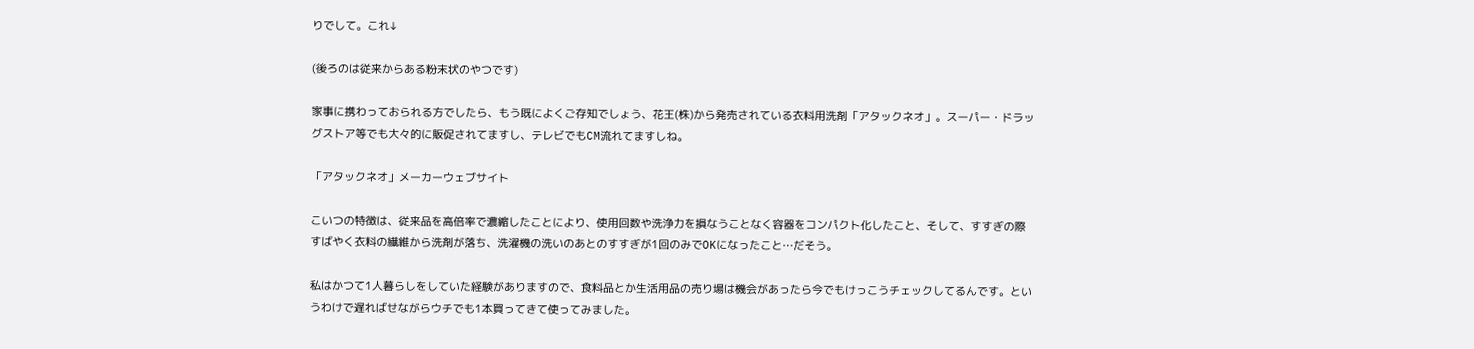りでして。これ↓

(後ろのは従来からある粉末状のやつです)

家事に携わっておられる方でしたら、もう既によくご存知でしょう、花王(株)から発売されている衣料用洗剤「アタックネオ」。スーパー・ドラッグストア等でも大々的に販促されてますし、テレビでもCM流れてますしね。

「アタックネオ」メーカーウェブサイト

こいつの特徴は、従来品を高倍率で濃縮したことにより、使用回数や洗浄力を損なうことなく容器をコンパクト化したこと、そして、すすぎの際すばやく衣料の繊維から洗剤が落ち、洗濯機の洗いのあとのすすぎが1回のみでOKになったこと…だそう。

私はかつて1人暮らしをしていた経験がありますので、食料品とか生活用品の売り場は機会があったら今でもけっこうチェックしてるんです。というわけで遅ればせながらウチでも1本買ってきて使ってみました。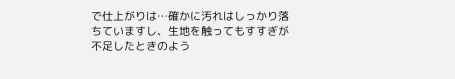で仕上がりは…確かに汚れはしっかり落ちていますし、生地を触ってもすすぎが不足したときのよう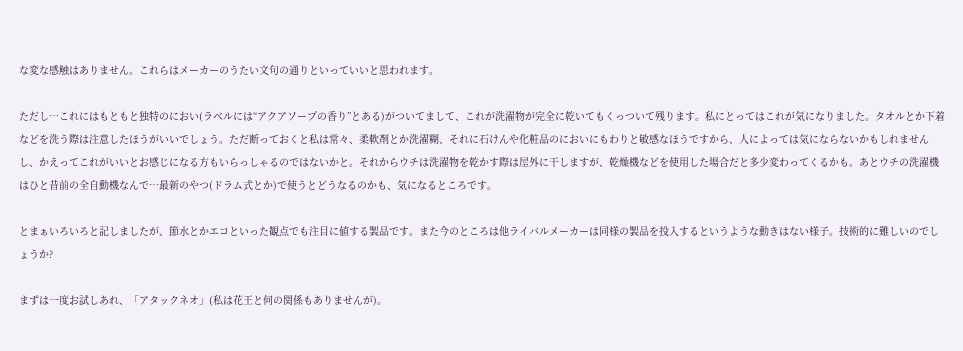な変な感触はありません。これらはメーカーのうたい文句の通りといっていいと思われます。

ただし…これにはもともと独特のにおい(ラベルには“アクアソープの香り”とある)がついてまして、これが洗濯物が完全に乾いてもくっついて残ります。私にとってはこれが気になりました。タオルとか下着などを洗う際は注意したほうがいいでしょう。ただ断っておくと私は常々、柔軟剤とか洗濯糊、それに石けんや化粧品のにおいにもわりと敏感なほうですから、人によっては気にならないかもしれませんし、かえってこれがいいとお感じになる方もいらっしゃるのではないかと。それからウチは洗濯物を乾かす際は屋外に干しますが、乾燥機などを使用した場合だと多少変わってくるかも。あとウチの洗濯機はひと昔前の全自動機なんで…最新のやつ(ドラム式とか)で使うとどうなるのかも、気になるところです。

とまぁいろいろと記しましたが、節水とかエコといった観点でも注目に値する製品です。また今のところは他ライバルメーカーは同様の製品を投入するというような動きはない様子。技術的に難しいのでしょうか?

まずは一度お試しあれ、「アタックネオ」(私は花王と何の関係もありませんが)。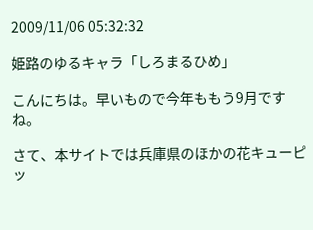2009/11/06 05:32:32

姫路のゆるキャラ「しろまるひめ」

こんにちは。早いもので今年ももう9月ですね。

さて、本サイトでは兵庫県のほかの花キューピッ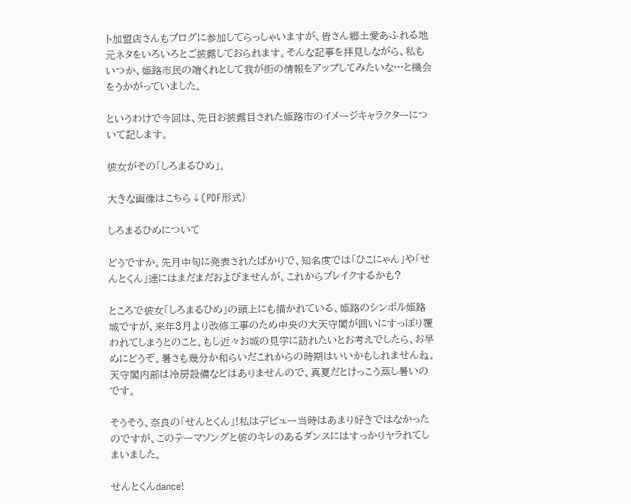ト加盟店さんもブログに参加してらっしゃいますが、皆さん郷土愛あふれる地元ネタをいろいろとご披露しておられます。そんな記事を拝見しながら、私もいつか、姫路市民の端くれとして我が街の情報をアップしてみたいな…と機会をうかがっていました。

というわけで今回は、先日お披露目された姫路市のイメージキャラクターについて記します。

彼女がその「しろまるひめ」。

大きな画像はこちら↓(PDF形式)

しろまるひめについて

どうですか。先月中旬に発表されたばかりで、知名度では「ひこにゃん」や「せんとくん」達にはまだまだおよびませんが、これからブレイクするかも?

ところで彼女「しろまるひめ」の頭上にも描かれている、姫路のシンボル姫路城ですが、来年3月より改修工事のため中央の大天守閣が囲いにすっぽり覆われてしまうとのこと。もし近々お城の見学に訪れたいとお考えでしたら、お早めにどうぞ。暑さも幾分か和らいだこれからの時期はいいかもしれませんね。天守閣内部は冷房設備などはありませんので、真夏だとけっこう蒸し暑いのです。

そうそう、奈良の「せんとくん」!私はデビュー当時はあまり好きではなかったのですが、このテーマソングと彼のキレのあるダンスにはすっかりヤラれてしまいました。

せんとくんdance!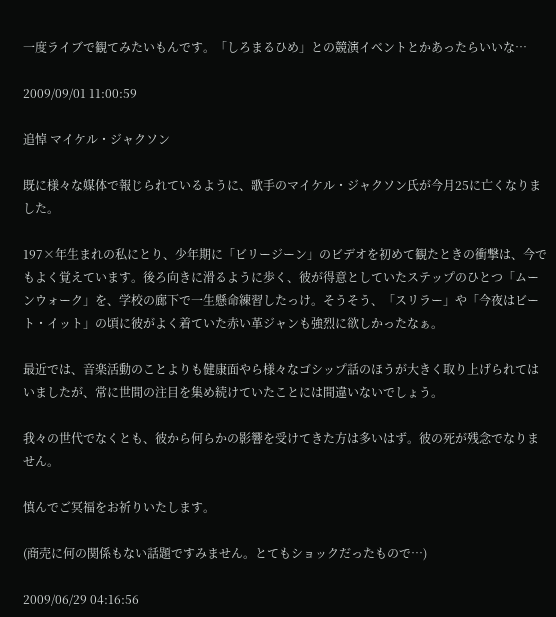一度ライブで観てみたいもんです。「しろまるひめ」との競演イベントとかあったらいいな…

2009/09/01 11:00:59

追悼 マイケル・ジャクソン

既に様々な媒体で報じられているように、歌手のマイケル・ジャクソン氏が今月25に亡くなりました。

197×年生まれの私にとり、少年期に「ビリージーン」のビデオを初めて観たときの衝撃は、今でもよく覚えています。後ろ向きに滑るように歩く、彼が得意としていたステップのひとつ「ムーンウォーク」を、学校の廊下で一生懸命練習したっけ。そうそう、「スリラー」や「今夜はビート・イット」の頃に彼がよく着ていた赤い革ジャンも強烈に欲しかったなぁ。

最近では、音楽活動のことよりも健康面やら様々なゴシップ話のほうが大きく取り上げられてはいましたが、常に世間の注目を集め続けていたことには間違いないでしょう。

我々の世代でなくとも、彼から何らかの影響を受けてきた方は多いはず。彼の死が残念でなりません。

慎んでご冥福をお祈りいたします。

(商売に何の関係もない話題ですみません。とてもショックだったもので…)

2009/06/29 04:16:56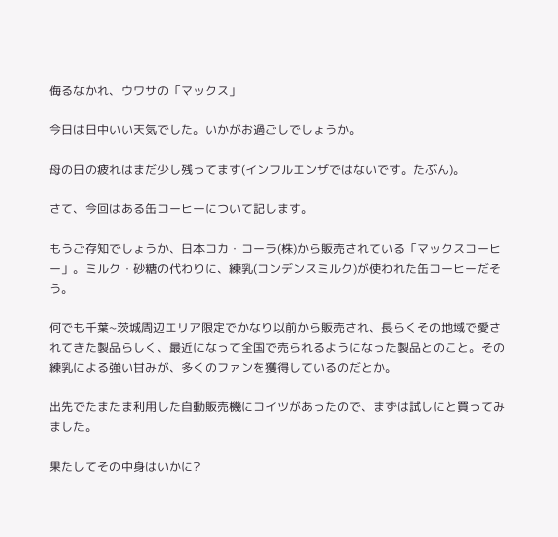侮るなかれ、ウワサの「マックス」

今日は日中いい天気でした。いかがお過ごしでしょうか。

母の日の疲れはまだ少し残ってます(インフルエンザではないです。たぶん)。

さて、今回はある缶コーヒーについて記します。

もうご存知でしょうか、日本コカ・コーラ(株)から販売されている「マックスコーヒー」。ミルク・砂糖の代わりに、練乳(コンデンスミルク)が使われた缶コーヒーだそう。

何でも千葉~茨城周辺エリア限定でかなり以前から販売され、長らくその地域で愛されてきた製品らしく、最近になって全国で売られるようになった製品とのこと。その練乳による強い甘みが、多くのファンを獲得しているのだとか。

出先でたまたま利用した自動販売機にコイツがあったので、まずは試しにと買ってみました。

果たしてその中身はいかに?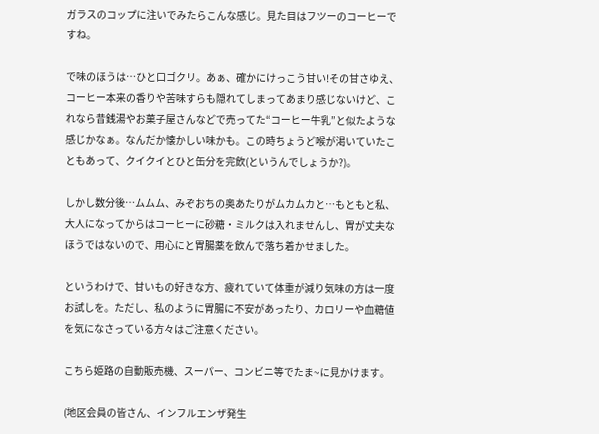ガラスのコップに注いでみたらこんな感じ。見た目はフツーのコーヒーですね。

で味のほうは…ひと口ゴクリ。あぁ、確かにけっこう甘い!その甘さゆえ、コーヒー本来の香りや苦味すらも隠れてしまってあまり感じないけど、これなら昔銭湯やお菓子屋さんなどで売ってた“コーヒー牛乳”と似たような感じかなぁ。なんだか懐かしい味かも。この時ちょうど喉が渇いていたこともあって、クイクイとひと缶分を完飲(というんでしょうか?)。

しかし数分後…ムムム、みぞおちの奥あたりがムカムカと…もともと私、大人になってからはコーヒーに砂糖・ミルクは入れませんし、胃が丈夫なほうではないので、用心にと胃腸薬を飲んで落ち着かせました。

というわけで、甘いもの好きな方、疲れていて体重が減り気味の方は一度お試しを。ただし、私のように胃腸に不安があったり、カロリーや血糖値を気になさっている方々はご注意ください。

こちら姫路の自動販売機、スーパー、コンビニ等でたま~に見かけます。

(地区会員の皆さん、インフルエンザ発生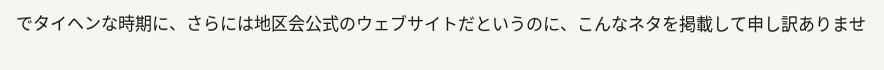でタイヘンな時期に、さらには地区会公式のウェブサイトだというのに、こんなネタを掲載して申し訳ありませ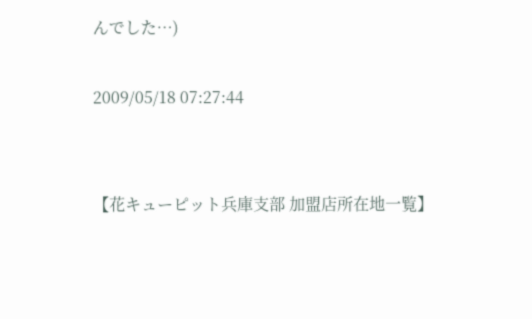んでした…)

2009/05/18 07:27:44


【花キューピット兵庫支部 加盟店所在地一覧】